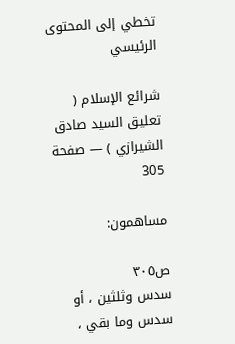تخطي إلى المحتوى الرئيسي

شرائع الإسلام ( تعليق السيد صادق الشيرازي ) — صفحة 305

مساهمون:

ص٣٠٥
سدس وثلثين ، أو سدس وما بقي ،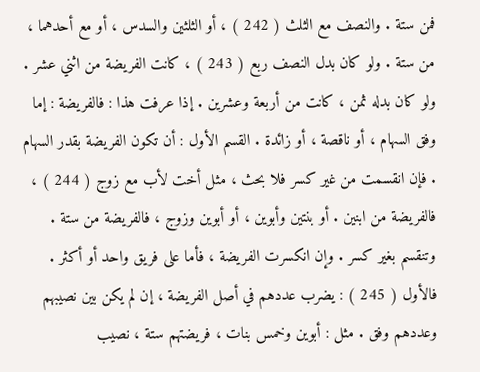فمن ستة . والنصف مع الثلث ( 242 ) ، أو الثلثين والسدس ، أو مع أحدهما ، من ستة . ولو كان بدل النصف ربع ( 243 ) ، كانت الفريضة من اثني عشر . ولو كان بدله ثمن ، كانت من أربعة وعشرين . إذا عرفت هذا : فالفريضة : إما وفق السهام ، أو ناقصة ، أو زائدة . القسم الأول : أن تكون الفريضة بقدر السهام . فإن انقسمت من غير كسر فلا بحث ، مثل أخت لأب مع زوج ( 244 ) ، فالفريضة من ابنين . أو بنتين وأبوين ، أو أبوين وزوج ، فالفريضة من ستة . وتنقسم بغير كسر . وإن انكسرت الفريضة ، فأما على فريق واحد أو أكثر . فالأول ( 245 ) : يضرب عددهم في أصل الفريضة ، إن لم يكن بين نصيبهم وعددهم وفق . مثل : أبوين وخمس بنات ، فريضتهم ستة ، نصيب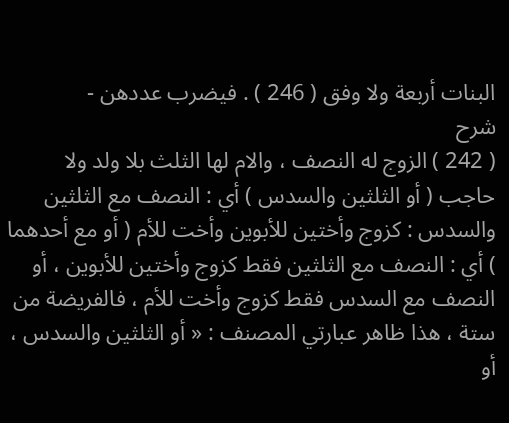البنات أربعة ولا وفق ( 246 ) . فيضرب عددهن -
شرح
( 242 ) الزوج له النصف ، والام لها الثلث بلا ولد ولا حاجب ( أو الثلثين والسدس ) أي : النصف مع الثلثين والسدس : كزوج وأختين للأبوين وأخت للأم ( أو مع أحدهما ) أي : النصف مع الثلثين فقط كزوج وأختين للأبوين ، أو النصف مع السدس فقط كزوج وأخت للأم ، فالفريضة من ستة ، هذا ظاهر عبارتي المصنف : « أو الثلثين والسدس ، أو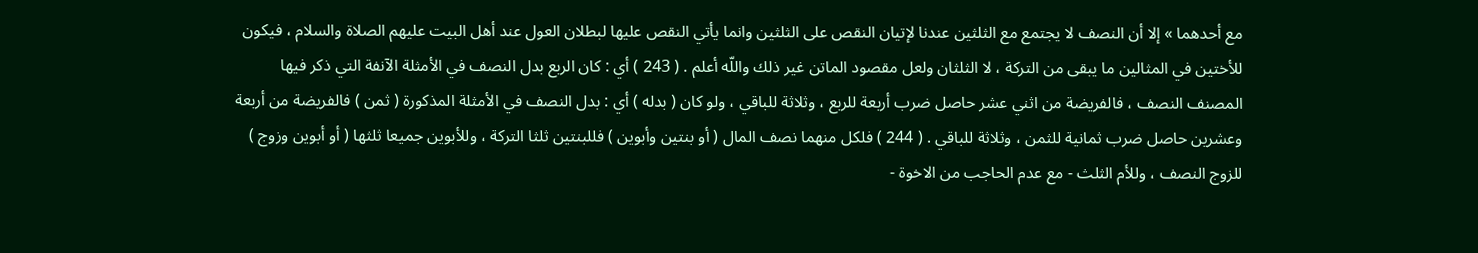مع أحدهما » إلا أن النصف لا يجتمع مع الثلثين عندنا لإتيان النقص على الثلثين وانما يأتي النقص عليها لبطلان العول عند أهل البيت عليهم الصلاة والسلام ، فيكون للأختين في المثالين ما يبقى من التركة ، لا الثلثان ولعل مقصود الماتن غير ذلك واللّه أعلم . ( 243 ) أي : كان الربع بدل النصف في الأمثلة الآنفة التي ذكر فيها المصنف النصف ، فالفريضة من اثني عشر حاصل ضرب أربعة للربع ، وثلاثة للباقي ، ولو كان ( بدله ) أي : بدل النصف في الأمثلة المذكورة ( ثمن ) فالفريضة من أربعة وعشرين حاصل ضرب ثمانية للثمن ، وثلاثة للباقي . ( 244 ) فلكل منهما نصف المال ( أو بنتين وأبوين ) فللبنتين ثلثا التركة ، وللأبوين جميعا ثلثها ( أو أبوين وزوج ) للزوج النصف ، وللأم الثلث - مع عدم الحاجب من الاخوة -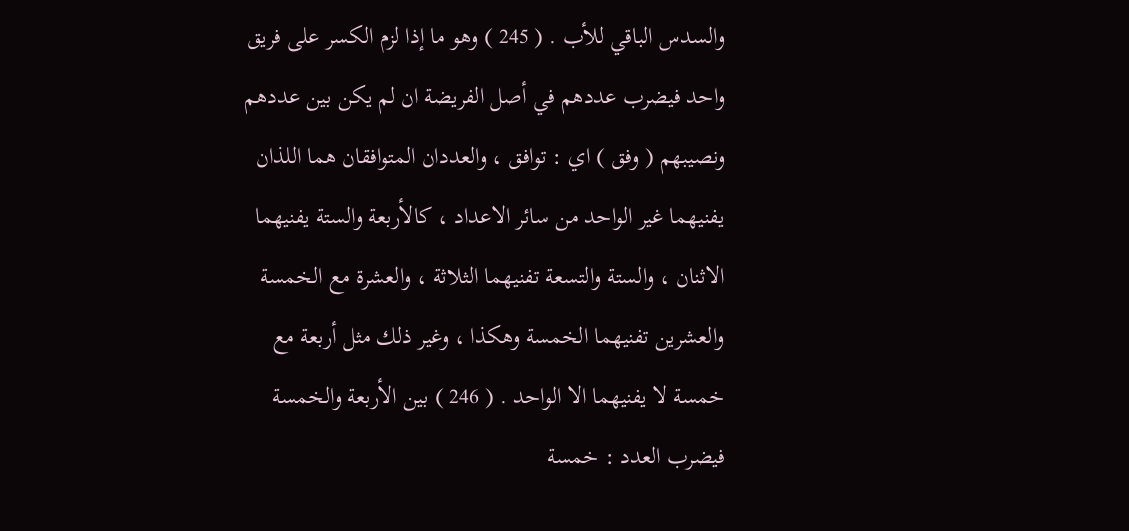والسدس الباقي للأب . ( 245 ) وهو ما إذا لزم الكسر على فريق واحد فيضرب عددهم في أصل الفريضة ان لم يكن بين عددهم ونصيبهم ( وفق ) اي : توافق ، والعددان المتوافقان هما اللذان يفنيهما غير الواحد من سائر الاعداد ، كالأربعة والستة يفنيهما الاثنان ، والستة والتسعة تفنيهما الثلاثة ، والعشرة مع الخمسة والعشرين تفنيهما الخمسة وهكذا ، وغير ذلك مثل أربعة مع خمسة لا يفنيهما الا الواحد . ( 246 ) بين الأربعة والخمسة فيضرب العدد : خمسة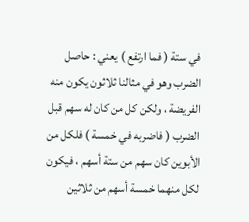في ستة ( فما ارتفع ) يعني : حاصل الضرب وهو في مثالنا ثلاثون يكون منه الفريضة ، ولكن كل من كان له سهم قبل الضرب ( فاضربه في خمسة ) فلكل من الأبوين كان سهم من ستة أسهم ، فيكون لكل منهما خمسة أسهم من ثلاثين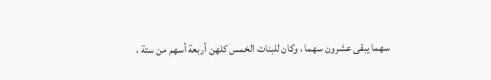سهما يبقى عشرون سهما ، وكان للبنات الخمس كلهن أربعة أسهم من ستة ،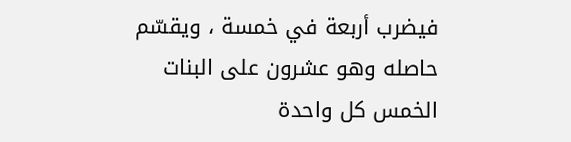فيضرب أربعة في خمسة ، ويقسّم حاصله وهو عشرون على البنات الخمس كل واحدة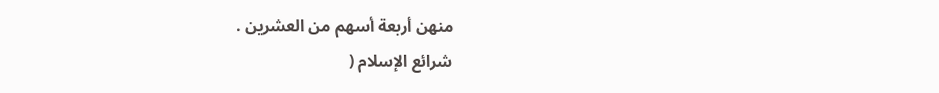منهن أربعة أسهم من العشرين .
شرائع الإسلام (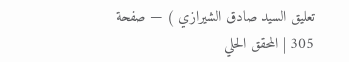تعليق السيد صادق الشيرازي ) — صفحة 305 | المحقق الحلي